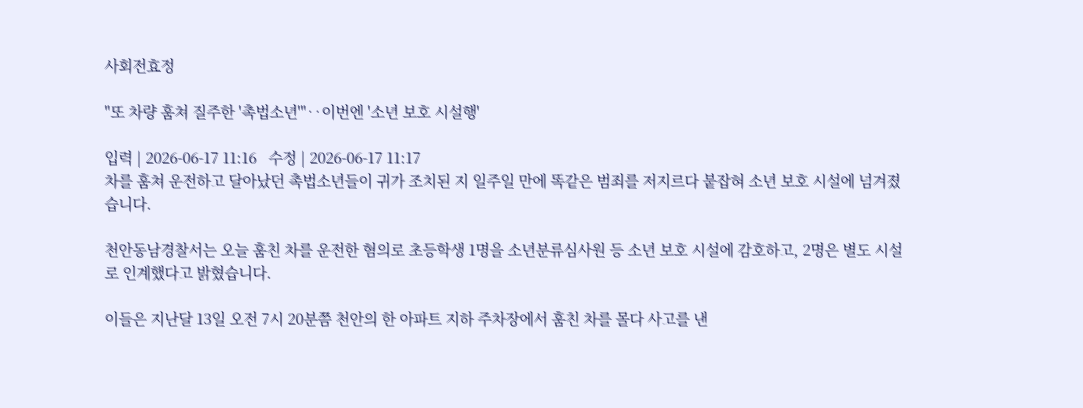사회전효정

"또 차량 훔쳐 질주한 '촉법소년'"‥이번엔 '소년 보호 시설행'

입력 | 2026-06-17 11:16   수정 | 2026-06-17 11:17
차를 훔쳐 운전하고 달아났던 촉법소년들이 귀가 조치된 지 일주일 만에 똑같은 범죄를 저지르다 붙잡혀 소년 보호 시설에 넘겨졌습니다.

천안동남경찰서는 오늘 훔친 차를 운전한 혐의로 초등학생 1명을 소년분류심사원 등 소년 보호 시설에 감호하고, 2명은 별도 시설로 인계했다고 밝혔습니다.

이들은 지난달 13일 오전 7시 20분쯤 천안의 한 아파트 지하 주차장에서 훔친 차를 몰다 사고를 낸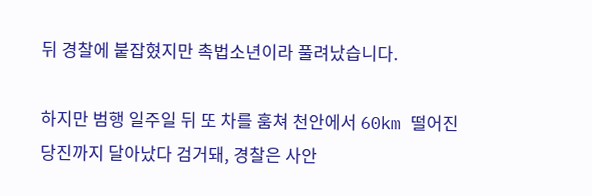뒤 경찰에 붙잡혔지만 촉법소년이라 풀려났습니다.

하지만 범행 일주일 뒤 또 차를 훔쳐 천안에서 60km 떨어진 당진까지 달아났다 검거돼, 경찰은 사안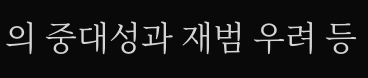의 중대성과 재범 우려 등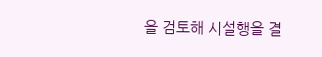을 검토해 시설행을 결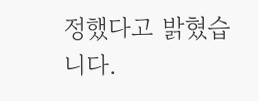정했다고 밝혔습니다.